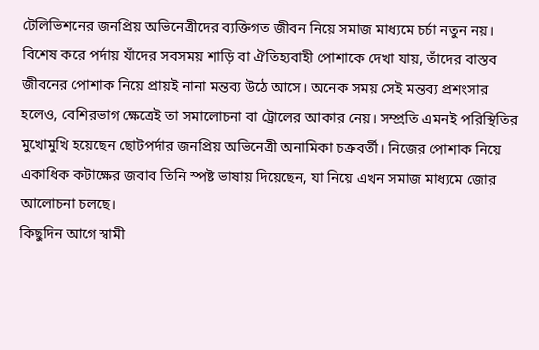টেলিভিশনের জনপ্রিয় অভিনেত্রীদের ব্যক্তিগত জীবন নিয়ে সমাজ মাধ্যমে চর্চা নতুন নয়। বিশেষ করে পর্দায় যাঁদের সবসময় শাড়ি বা ঐতিহ্যবাহী পোশাকে দেখা যায়, তাঁদের বাস্তব জীবনের পোশাক নিয়ে প্রায়ই নানা মন্তব্য উঠে আসে। অনেক সময় সেই মন্তব্য প্রশংসার হলেও, বেশিরভাগ ক্ষেত্রেই তা সমালোচনা বা ট্রোলের আকার নেয়। সম্প্রতি এমনই পরিস্থিতির মুখোমুখি হয়েছেন ছোটপর্দার জনপ্রিয় অভিনেত্রী অনামিকা চক্রবর্তী। নিজের পোশাক নিয়ে একাধিক কটাক্ষের জবাব তিনি স্পষ্ট ভাষায় দিয়েছেন, যা নিয়ে এখন সমাজ মাধ্যমে জোর আলোচনা চলছে।
কিছুদিন আগে স্বামী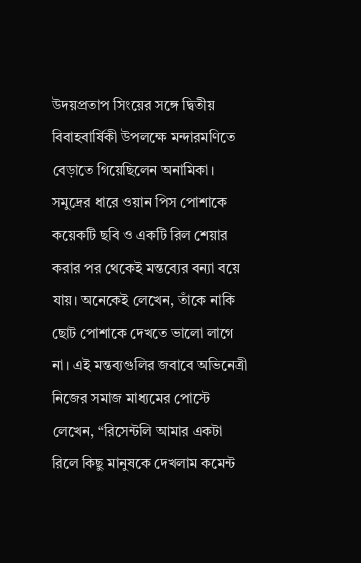উদয়প্রতাপ সিংয়ের সঙ্গে দ্বিতীয় বিবাহবার্ষিকী উপলক্ষে মন্দারমণিতে বেড়াতে গিয়েছিলেন অনামিকা। সমুদ্রের ধারে ওয়ান পিস পোশাকে কয়েকটি ছবি ও একটি রিল শেয়ার করার পর থেকেই মন্তব্যের বন্যা বয়ে যায়। অনেকেই লেখেন, তাঁকে নাকি ছোট পোশাকে দেখতে ভালো লাগে না। এই মন্তব্যগুলির জবাবে অভিনেত্রী নিজের সমাজ মাধ্যমের পোস্টে লেখেন, “রিসেন্টলি আমার একটা রিলে কিছু মানুষকে দেখলাম কমেন্ট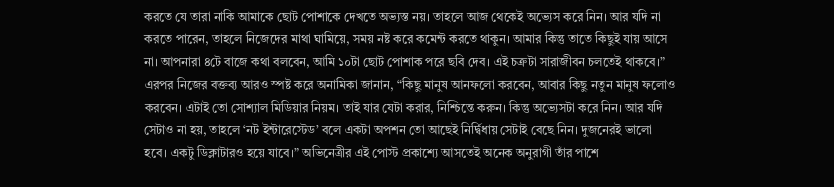করতে যে তারা নাকি আমাকে ছোট পোশাকে দেখতে অভ্যস্ত নয়। তাহলে আজ থেকেই অভ্যেস করে নিন। আর যদি না করতে পারেন, তাহলে নিজেদের মাথা ঘামিয়ে, সময় নষ্ট করে কমেন্ট করতে থাকুন। আমার কিন্তু তাতে কিছুই যায় আসে না। আপনারা ৪টে বাজে কথা বলবেন, আমি ১০টা ছোট পোশাক পরে ছবি দেব। এই চক্রটা সারাজীবন চলতেই থাকবে।”
এরপর নিজের বক্তব্য আরও স্পষ্ট করে অনামিকা জানান, “কিছু মানুষ আনফলো করবেন, আবার কিছু নতুন মানুষ ফলোও করবেন। এটাই তো সোশ্যাল মিডিয়ার নিয়ম। তাই যার যেটা করার, নিশ্চিন্তে করুন। কিন্তু অভ্যেসটা করে নিন। আর যদি সেটাও না হয়, তাহলে ‘নট ইন্টারেস্টেড’ বলে একটা অপশন তো আছেই নির্দ্বিধায় সেটাই বেছে নিন। দুজনেরই ভালো হবে। একটু ডিক্লাটারও হয়ে যাবে।” অভিনেত্রীর এই পোস্ট প্রকাশ্যে আসতেই অনেক অনুরাগী তাঁর পাশে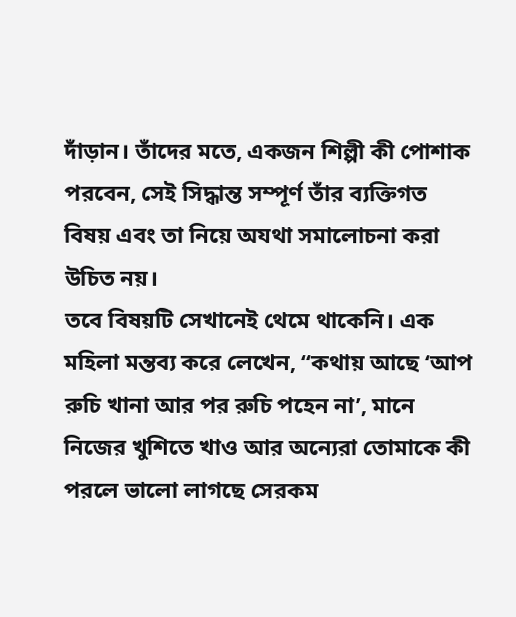দাঁড়ান। তাঁদের মতে, একজন শিল্পী কী পোশাক পরবেন, সেই সিদ্ধান্ত সম্পূর্ণ তাঁর ব্যক্তিগত বিষয় এবং তা নিয়ে অযথা সমালোচনা করা উচিত নয়।
তবে বিষয়টি সেখানেই থেমে থাকেনি। এক মহিলা মন্তব্য করে লেখেন, “কথায় আছে ‘আপ রুচি খানা আর পর রুচি পহেন না’, মানে নিজের খুশিতে খাও আর অন্যেরা তোমাকে কী পরলে ভালো লাগছে সেরকম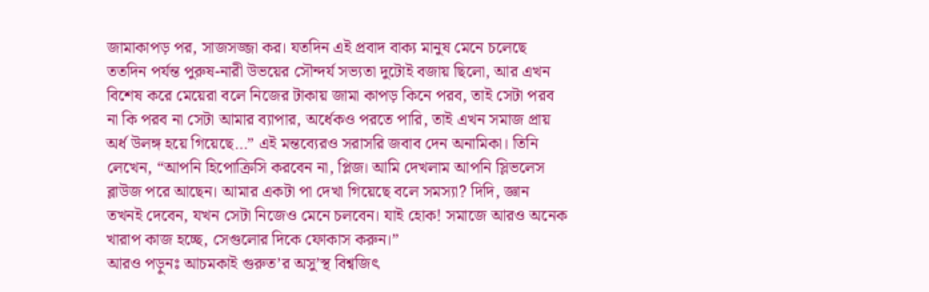জামাকাপড় পর, সাজসজ্জা কর। যতদিন এই প্রবাদ বাক্য মানুষ মেনে চলেছে ততদিন পর্যন্ত পুরুষ-নারী উভয়ের সৌন্দর্য সভ্যতা দুটোই বজায় ছিলো, আর এখন বিশেষ করে মেয়েরা বলে নিজের টাকায় জামা কাপড় কিনে পরব, তাই সেটা পরব না কি পরব না সেটা আমার ব্যাপার, অর্ধেকও পরতে পারি, তাই এখন সমাজ প্রায় অর্ধ উলঙ্গ হয়ে গিয়েছে…” এই মন্তব্যেরও সরাসরি জবাব দেন অনামিকা। তিনি লেখেন, “আপনি হিপোক্রিসি করবেন না, প্লিজ। আমি দেখলাম আপনি স্লিভলেস ব্লাউজ পরে আছেন। আমার একটা পা দেখা গিয়েছে বলে সমস্যা? দিদি, জ্ঞান তখনই দেবেন, যখন সেটা নিজেও মেনে চলবেন। যাই হোক! সমাজে আরও অনেক খারাপ কাজ হচ্ছে, সেগুলোর দিকে ফোকাস করুন।”
আরও পড়ুনঃ আচমকাই গুরুত’র অসু’স্থ বিশ্বজিৎ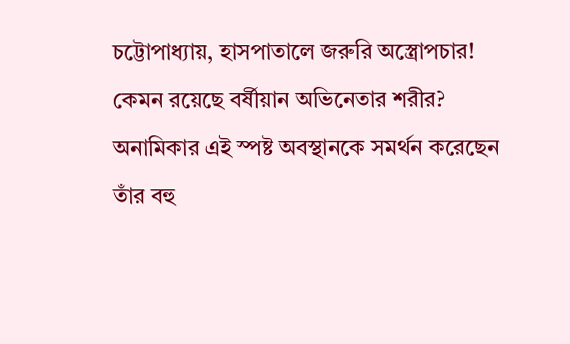চট্টোপাধ্যায়, হাসপাতালে জরুরি অস্ত্রোপচার! কেমন রয়েছে বর্ষীয়ান অভিনেতার শরীর?
অনামিকার এই স্পষ্ট অবস্থানকে সমর্থন করেছেন তাঁর বহু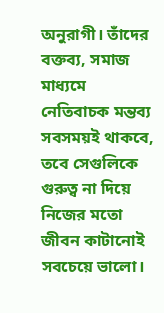অনুরাগী। তাঁদের বক্তব্য, সমাজ মাধ্যমে নেতিবাচক মন্তব্য সবসময়ই থাকবে, তবে সেগুলিকে গুরুত্ব না দিয়ে নিজের মতো জীবন কাটানোই সবচেয়ে ভালো।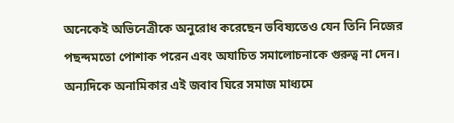অনেকেই অভিনেত্রীকে অনুরোধ করেছেন ভবিষ্যতেও যেন তিনি নিজের পছন্দমতো পোশাক পরেন এবং অযাচিত সমালোচনাকে গুরুত্ব না দেন। অন্যদিকে অনামিকার এই জবাব ঘিরে সমাজ মাধ্যমে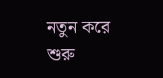নতুন করে শুরু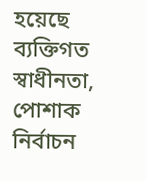হয়েছে ব্যক্তিগত স্বাধীনতা, পোশাক নির্বাচন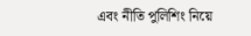এবং নীতি পুলিশিং নিয়ে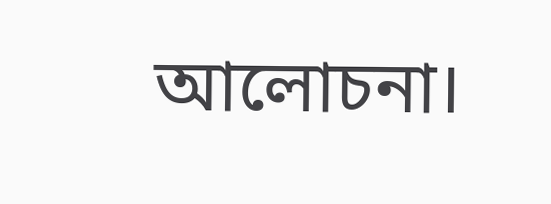আলোচনা।